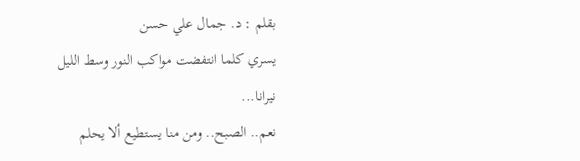بقلم : د. جمال علي حسن
يسري كلما انتفضت مواكب النور وسط الليل نيرانا...
نعم.. الصبح.. ومن منا يستطيع ألا يحلم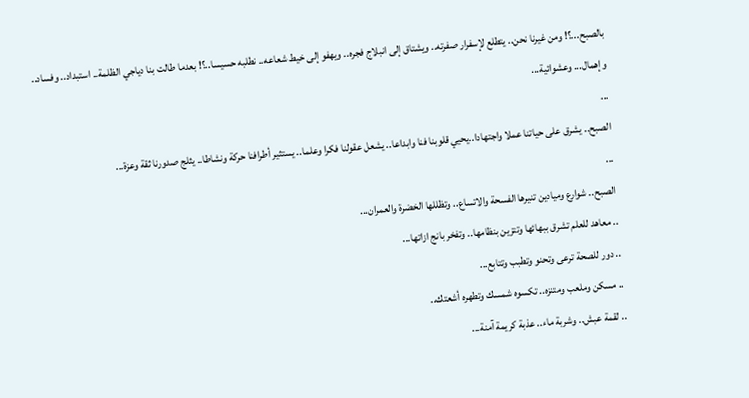بالصبح...؟! ومن غيرنا نحن.. يتطلع لإسفرار صفرته.. ويشتاق إلى انبلاج فجره.. ويهفو إلى خيط شعاعه.. نطلبه حسيسا..؟! بعدما طالت بنا دياجي الظلمة.. استبداد.. وفساد.. وإهمال... وعشوائية...
...
الصبح.. يشرق على حياتنا عملا واجتهادا..يحيي قلوبنا فنا وابداعا.. يشعل عقولنا فكرا وعلما.. يستثير أطرافنا حركة ونشاطا.. يثلج صدورنا ثقة وعزة...
...
الصبح.. شوارع وميادين تنيرها الفسحة والاتساع.. وتظللها الخضرة والعمران...
.. معاهد للعلم تشرق ببهائها وتتزين بنظامها.. وتفخر بانج ازاتها...
.. دور للصحة ترعى وتحنو وتطبب وتتابع...
.. مسكن وملعب ومتنزه.. تكسوه شمسك وتطهره أشعتك..
.. لقمة عبش.. وشربة ماء.. عذبة كريمة آمنة...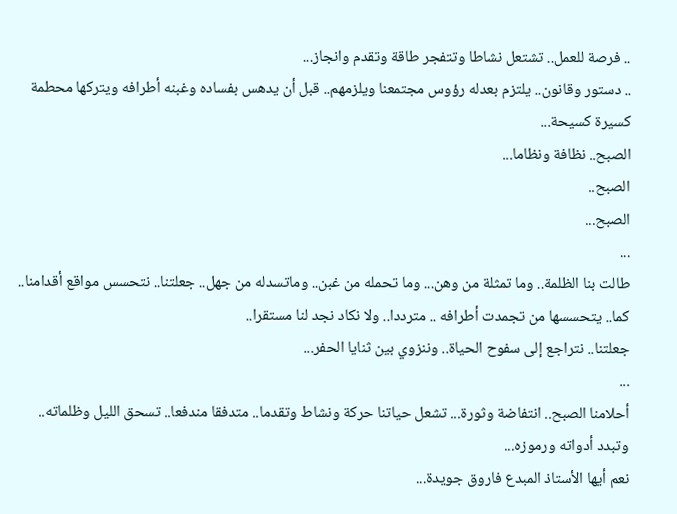.. فرصة للعمل.. تشتعل نشاطا وتتفجر طاقة وتقدم وانجاز...
.. دستور وقانون.. يلتزم بعدله رؤوس مجتمعنا ويلزمهم.. قبل أن يدهس بفساده وغبنه أطرافه ويتركها محطمة كسيرة كسيحة...
الصبح.. نظافة ونظاما...
الصبح..
الصبح...
...
طالت بنا الظلمة.. وما تمثلة من وهن... وما تحمله من غبن.. وماتسدله من جهل.. جعلتنا.. نتحسس مواقع أقدامنا.. كما.. يتحسسها من تجمدت أطرافه .. مترددا.. ولا نكاد نجد لنا مستقرا..
جعلتنا.. نتراجع إلى سفوح الحياة.. وننزوي بين ثنايا الحفر...
...
أحلامنا الصبح.. انتفاضة وثورة... تشعل حياتنا حركة ونشاط وتقدما.. متدفقا مندفعا.. تسحق الليل وظلماته.. وتبدد أدواته ورموزه...
نعم أيها الأستاذ المبدع فاروق جويدة...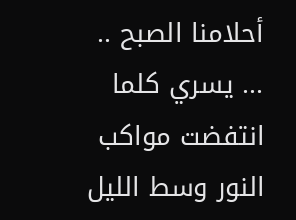أحلامنا الصبح .. ... يسري كلما انتفضت مواكب النور وسط الليل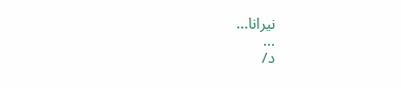نيرانا...
...
د/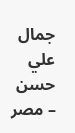جمال علي حسن – مصر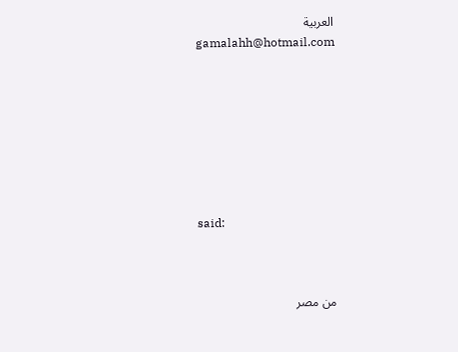العربية
gamalahh@hotmail.com








said:



من مصر